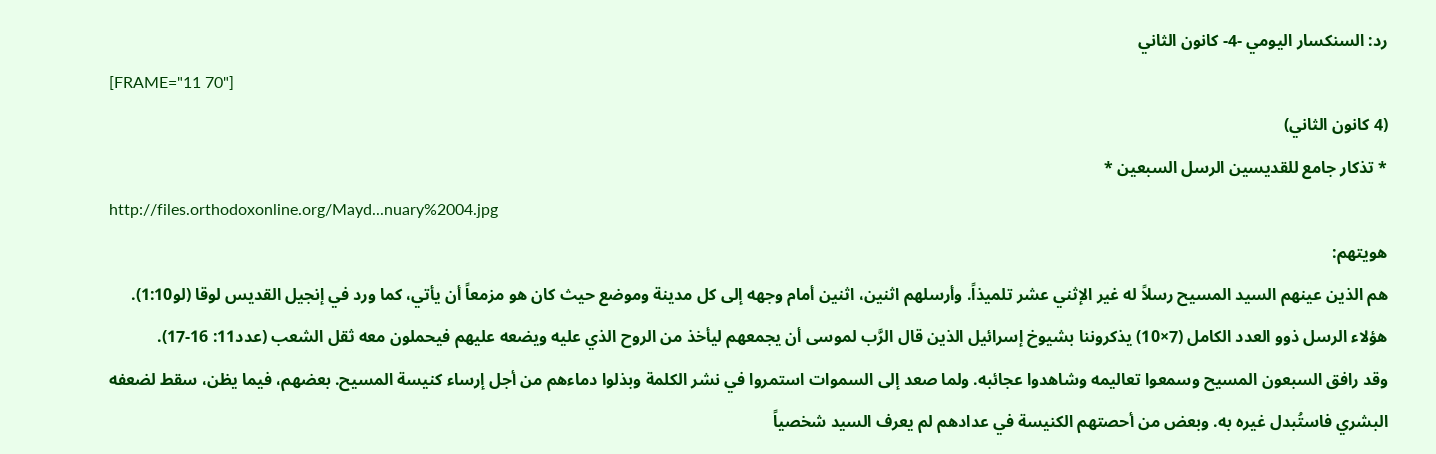رد: السنكسار اليومي -4- كانون الثاني
[FRAME="11 70"]
(4 كانون الثاني)
* تذكار جامع للقديسين الرسل السبعين *
http://files.orthodoxonline.org/Mayd...nuary%2004.jpg
هويتهم:
هم الذين عينهم السيد المسيح رسلاً له غير الإثني عشر تلميذاً. وأرسلهم اثنين، اثنين أمام وجهه إلى كل مدينة وموضع حيث كان هو مزمعاً أن يأتي، كما ورد في إنجيل القديس لوقا (لو1:10).
هؤلاء الرسل ذوو العدد الكامل (7×10) يذكروننا بشيوخ إسرائيل الذين قال الرَّب لموسى أن يجمعهم ليأخذ من الروح الذي عليه ويضعه عليهم فيحملون معه ثقل الشعب (عدد11: 16-17).
وقد رافق السبعون المسيح وسمعوا تعاليمه وشاهدوا عجائبه. ولما صعد إلى السموات استمروا في نشر الكلمة وبذلوا دماءهم من أجل إرساء كنيسة المسيح. بعضهم، فيما يظن، سقط لضعفه البشري فاستُبدل غيره به. وبعض من أحصتهم الكنيسة في عدادهم لم يعرف السيد شخصياً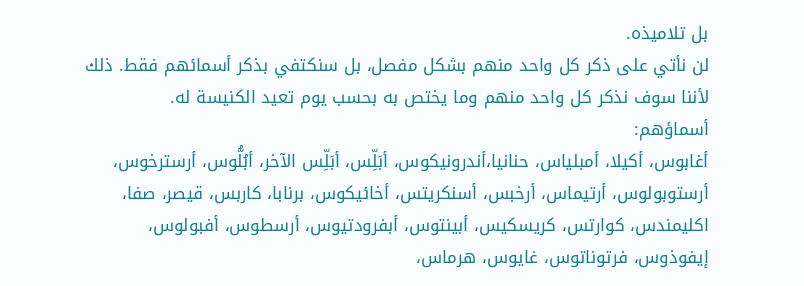بل تلاميذه.
لن نأتي على ذكر كل واحد منهم بشكل مفصل، بل سنكتفي بذكر أسمائهم فقط. ذلك لأننا سوف نذكر كل واحد منهم وما يختص به بحسب يوم تعيد الكنيسة له.
أسماؤهم:
أغابوس، أكيلا، أمبلياس، حنانيا،أندرونيكوس، أبَلِّس، أبَلِّس الآخر، أبُلُّوس، أرسترخوس، أرستوبولوس، أرتيماس، أرخبس، أسنكريتس، أخائيكوس، برنابا، كاربس، قيصر، صفا، اكليمندس، كوارتس، كريسكيس، أبينتوس، أبفرودتيوس، أرسطوس، أفبولوس، إيفوذوس، فرتوناتوس، غايوس، هرماس،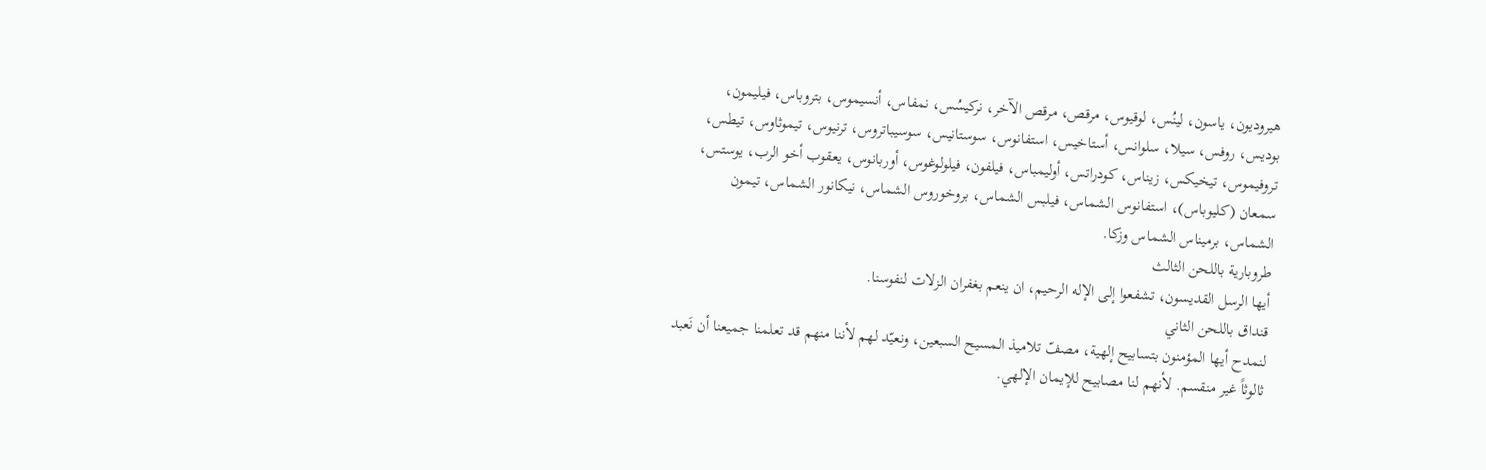هيروديون، ياسون، لينُس، لوقيوس، مرقص، مرقص الآخر، نركيسُس، نمفاس، أنسيموس، بتروباس، فيليمون، بوديس، روفس، سيلا، سلوانس، أستاخيس، استفانوس، سوستانيس، سوسيباتروس، ترنيوس، تيموثاوس، تيطس، تروفيموس، تيخيكس، زيناس، كودراتس، أوليمباس، فيلفون، فيلولوغوس، أوربانوس، يعقوب أخو الرب، يوستس، سمعان (كليوباس)، استفانوس الشماس، فيلبس الشماس، بروخوروس الشماس، نيكانور الشماس، تيمون الشماس، برميناس الشماس وزكا.
طروبارية باللحن الثالث
أيها الرسل القديسون، تشفعوا إلى الإله الرحيم، ان ينعم بغفران الزلات لنفوسنا.
قنداق باللحن الثاني
لنمدح أيها المؤمنون بتسابيح إلهية، مصفّ تلاميذ المسيح السبعين، ونعيّد لهم لأننا منهم قد تعلمنا جميعنا أن نَعبد ثالوثاً غير منقسم. لأنهم لنا مصابيح للإيمان الإلهي.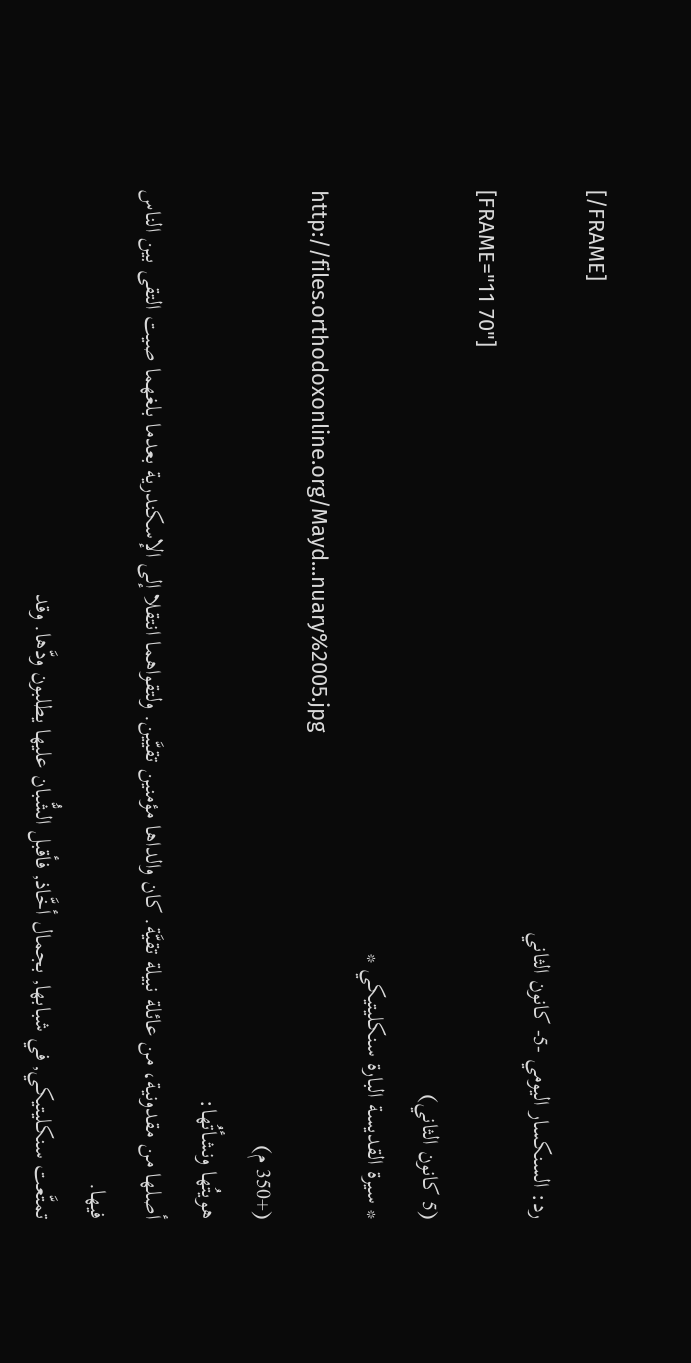[/FRAME]
رد: السنكسار اليومي -5- كانون الثاني
[FRAME="11 70"]
(5 كانون الثاني)
* سيرة القديسة البارة سنكليتيكي *
http://files.orthodoxonline.org/Mayd...nuary%2005.jpg
(+350 م)
هويتُها ونشأتُها:
أصلها من مقدونية، من عائلة نبيلة تقيَّة. كان والداها مؤمنين تقيَّين. ولتقواهما انتقلا إلى الإسكندرية بعدما بلغهما صيت التقى بين الناس فيها.
تمتَّعت سنكليتيكي, في شبابها, بجمال أخَّاذ, فأقبل الشُّبان عليها يطلبون ودَّها. وقد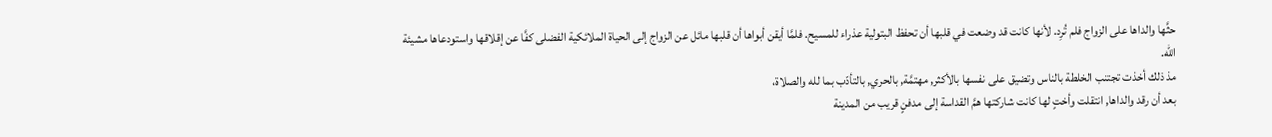حثَّها والداها على الزواج فلم تُرِد. لأنها كانت قد وضعت في قلبها أن تحفظ البتولية عذراء للمسيح. فلمَّا أيقن أبواها أن قلبها مائل عن الزواج إلى الحياة الملائكية الفضلى كفَّا عن إقلاقها واستودعاها مشيئة الله.
مذ ذلك أخذت تجتنب الخلطة بالناس وتضيق على نفسها بالأكثر, مهتمَّة, بالحري, بالتأدّب بما لله والصلاة،
بعد أن رقد والداها, انتقلت وأختٍ لها كانت شاركتها همَّ القداسة إلى مدفنٍ قريب من المدينة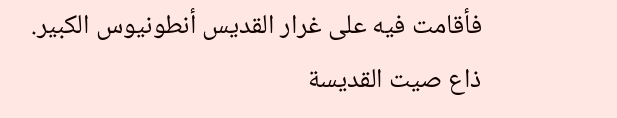فأقامت فيه على غرار القديس أنطونيوس الكبير.
ذاع صيت القديسة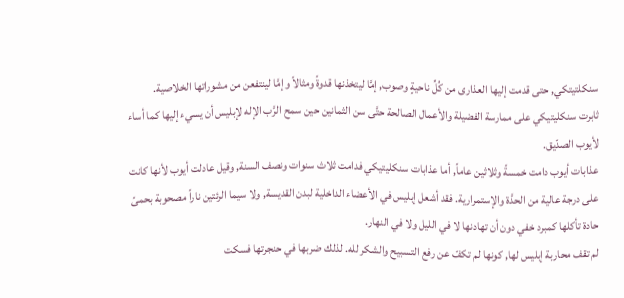سنكلتيتكي, حتى قدمت إليها العذارى من كُلِّ ناحيةٍ وصوب, إمَّا ليتخذنها قدوةً ومثالاً وإمَّا لينتفعن من مشوراتها الخلاصية.
ثابرت سنكليتيكي على ممارسة الفضيلة والأعمال الصالحة حتَّى سن الثمانين حين سمح الرَّب الإله لإبليس أن يسيء إليها كما أساء لأيوب الصدّيق.
عذابات أيوب دامت خمسةً وثلاثين عاماً, أما عذابات سنكليتيكي فدامت ثلاث سنوات ونصف السنة, وقيل عادلت أيوب لأنها كانت على درجة عالية من الحدَّة والإستمرارية. فقد أشعل إبليس في الأعضاء الداخلية لبدن القديسة, ولا سيما الرئتين ناراً مصحوبة بحمىً حادة تأكلها كمبرد خفي دون أن تهادنها لا في الليل ولا في النهار.
لم تقف محاربة إبليس لها, كونها لم تكفّ عن رفع التسبيح والشكر لله. لذلك ضربها في حنجرتها فسكت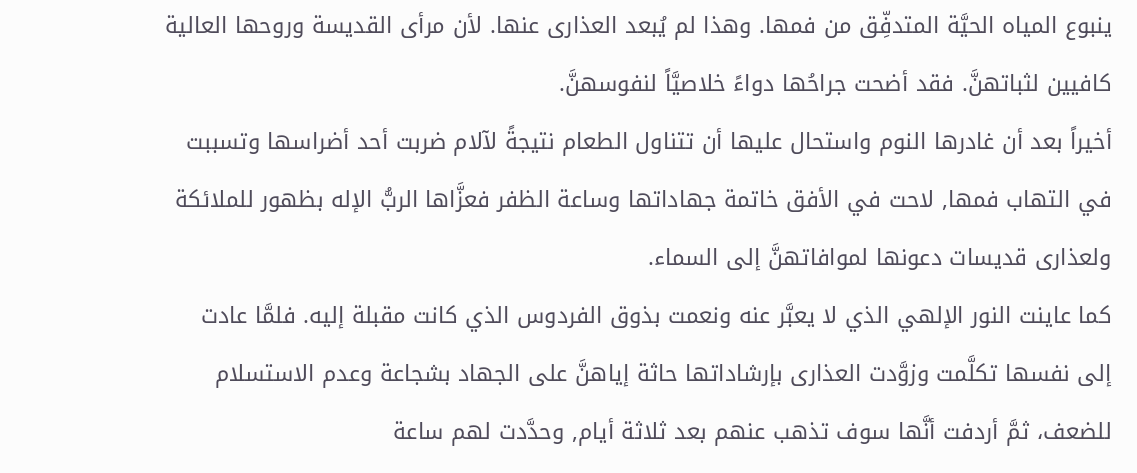ينبوع المياه الحيَّة المتدفِّق من فمها. وهذا لم يُبعد العذارى عنها. لأن مرأى القديسة وروحها العالية كافيين لثباتهنَّ. فقد أضحت جراحُها دواءً خلاصيَّاً لنفوسهنَّ.
أخيراً بعد أن غادرها النوم واستحال عليها أن تتناول الطعام نتيجةً لآلام ضربت أحد أضراسها وتسببت في التهاب فمها, لاحت في الأفق خاتمة جهاداتها وساعة الظفر فعزَّاها الربُّ الإله بظهور للملائكة ولعذارى قديسات دعونها لموافاتهنَّ إلى السماء.
كما عاينت النور الإلهي الذي لا يعبَّر عنه ونعمت بذوق الفردوس الذي كانت مقبلة إليه. فلمَّا عادت إلى نفسها تكلَّمت وزوَّدت العذارى بإرشاداتها حاثة إياهنَّ على الجهاد بشجاعة وعدم الاستسلام للضعف، ثمَّ أردفت أنَّها سوف تذهب عنهم بعد ثلاثة أيام, وحدَّدت لهم ساعة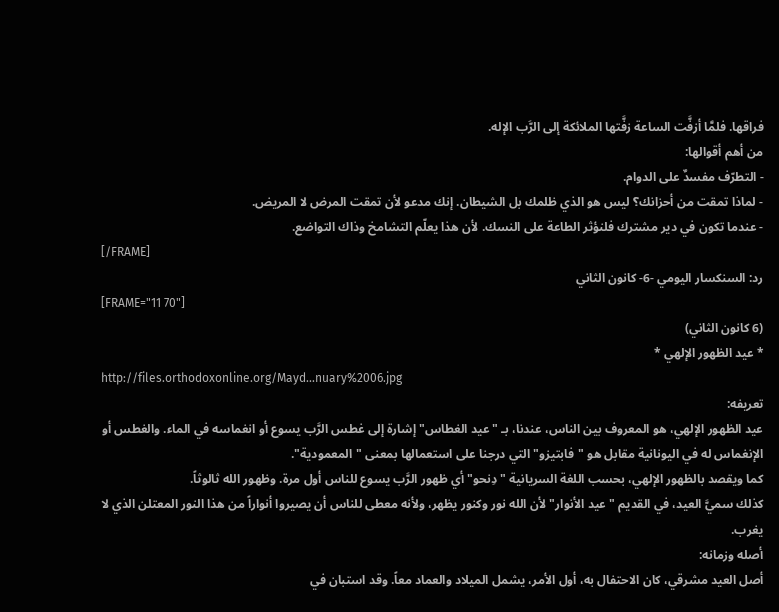فراقها. فلمَّا أزفَّت الساعة زفَّتها الملائكة إلى الرَّب الإله.
من أهم أقوالها:
- التطرّف مفسدٌ على الدوام.
- لماذا تمقت من أحزانك؟ ليس هو الذي ظلمك بل الشيطان. إنك مدعو لأن تمقت المرض لا المريض.
- عندما تكون في دير مشترك فلنؤثر الطاعة على النسك. لأن هذا يعلّم التشامخ وذاك التواضع.
[/FRAME]
رد: السنكسار اليومي -6- كانون الثاني
[FRAME="11 70"]
(6 كانون الثاني)
* عيد الظهور الإلهي *
http://files.orthodoxonline.org/Mayd...nuary%2006.jpg
تعريفه:
عيد الظهور الإلهي، هو المعروف بين الناس، عندنا، بـ "عيد الغطاس" إشارة إلى غطس الرَّب يسوع أو انغماسه في الماء. والغطس أو الإنغماس له في اليونانية مقابل هو "فابتيزو" التي درجنا على استعمالها بمعنى "المعمودية".
كما ويقصد بالظهور الإلهي، بحسب اللغة السريانية "دِنحو" أي ظهور الرَّب يسوع للناس أول مرة. وظهور الله ثالوثاً.
كذلك سميَّ العيد، في القديم "عيد الأنوار" لأن الله نور وكنور يظهر، ولأنه معطى للناس أن يصيروا أنواراً من هذا النور المعتلن الذي لا يغرب.
أصله وزمانه:
أصل العيد مشرقي، كان الاحتفال به، أول الأمر، يشمل الميلاد والعماد معاً. وقد استبان في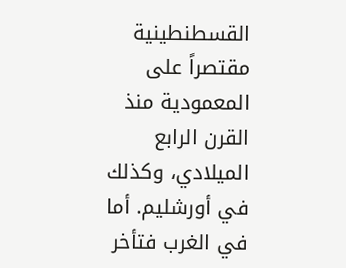القسطنطينية مقتصراً على المعمودية منذ القرن الرابع الميلادي، وكذلك في أورشليم. أما في الغرب فتأخر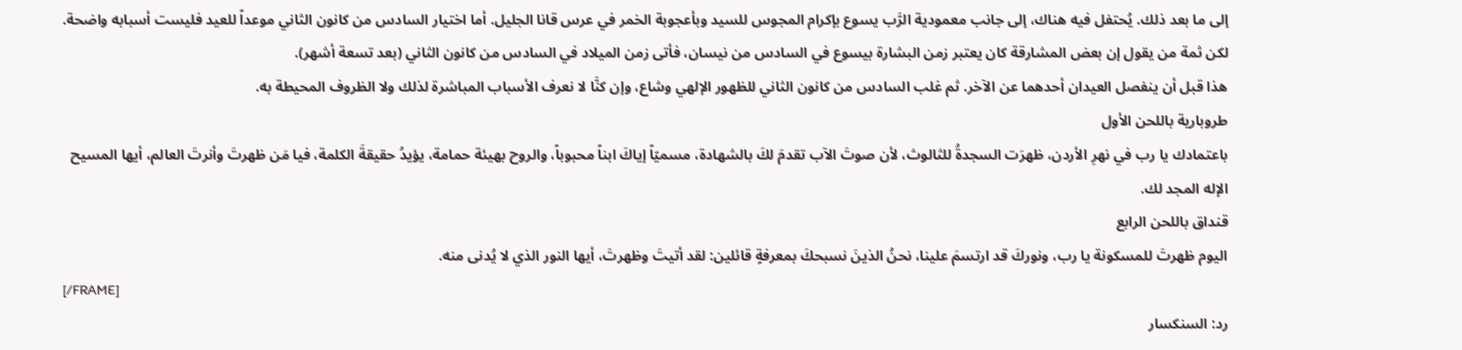إلى ما بعد ذلك. يُحتفل فيه هناك، إلى جانب معمودية الرَّب يسوع بإكرام المجوس للسيد وبأعجوبة الخمر في عرس قانا الجليل. أما اختيار السادس من كانون الثاني موعداً للعيد فليست أسبابه واضحة. لكن ثمة من يقول إن بعض المشارقة كان يعتبر زمن البشارة بيسوع في السادس من نيسان، فأتى زمن الميلاد في السادس من كانون الثاني (بعد تسعة أشهر).
هذا قبل أن ينفصل العيدان أحدهما عن الآخر. ثم غلب السادس من كانون الثاني للظهور الإلهي وشاع، وإن كنَّا لا نعرف الأسباب المباشرة لذلك ولا الظروف المحيطة به.
طروبارية باللحن الأول
باعتمادك يا رب في نهرِ الأردن، ظهرَت السجدةُ للثالوث، لأن صوتَ الآب تقدمَ لكَ بالشهادة، مسميّاً إياكَ ابناً محبوباً، والروح بهيئة حمامة، يؤيدُ حقيقةَ الكلمة، فيا مَن ظهرتَ وأنرتَ العالم، أيها المسيح الإله المجد لك.
قنداق باللحن الرابع
اليوم ظهرتَ للمسكونة يا رب، ونوركَ قد ارتسمَ علينا، نحنُ الذينَ نسبحكَ بمعرفةٍ قائلين: لقد أتيتَ وظهرتَ، أيها النور الذي لا يُدنى منه.
[/FRAME]
رد: السنكسار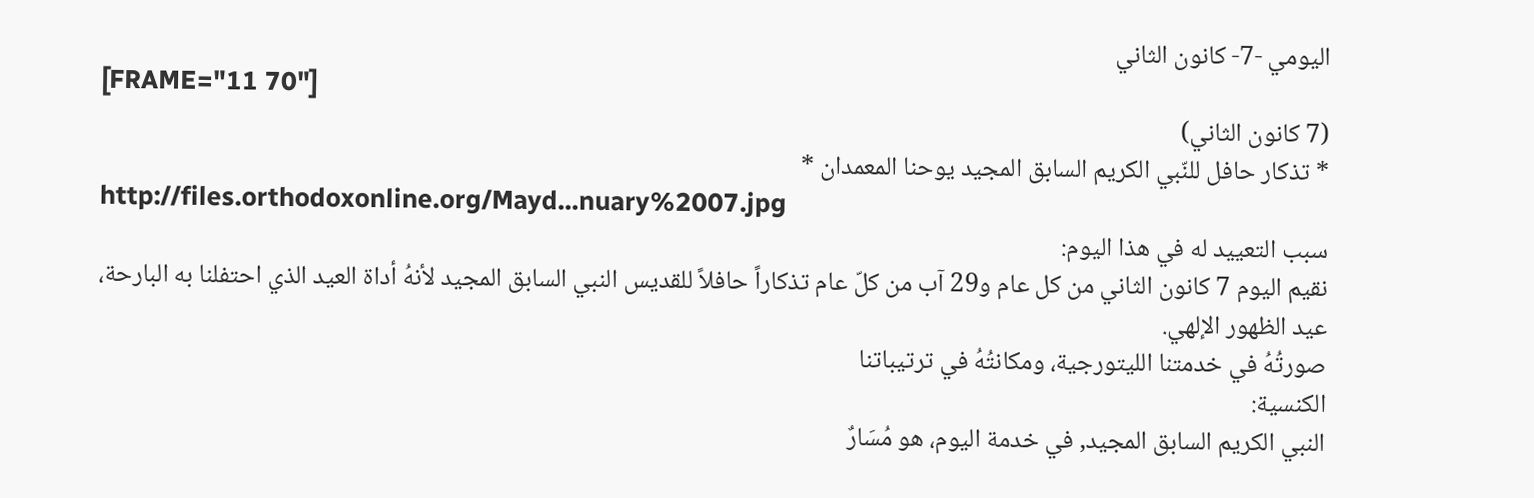اليومي -7- كانون الثاني
[FRAME="11 70"]
(7 كانون الثاني)
* تذكار حافل للنّبي الكريم السابق المجيد يوحنا المعمدان *
http://files.orthodoxonline.org/Mayd...nuary%2007.jpg
سبب التعييد له في هذا اليوم:
نقيم اليوم 7 كانون الثاني من كل عام و29 آب من كلّ عام تذكاراً حافلاً للقديس النبي السابق المجيد لأنهُ أداة العيد الذي احتفلنا به البارحة، عيد الظهور الإلهي.
صورتُهُ في خدمتنا الليتورجية، ومكانتُهُ في ترتيباتنا
الكنسية:
النبي الكريم السابق المجيد, في خدمة اليوم، هو مُسَارٌ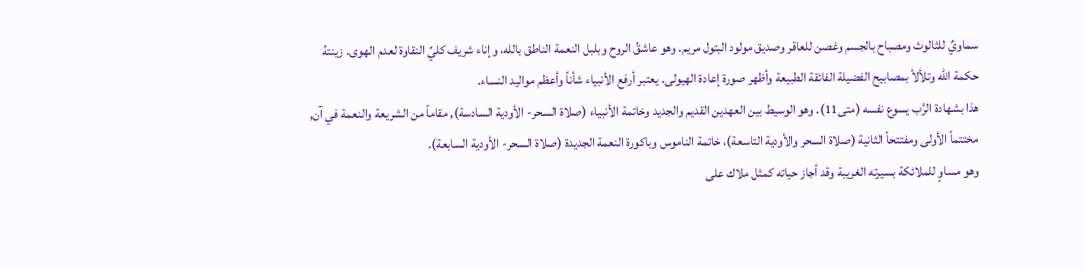سماويٌ للثالوث ومصباح بالجسم وغصن للعاقر وصديق مولود البتول مريم. وهو عاشقُ الروح وبلبل النعمة الناطق بالله، وإناء شريف كليِّ النقاوة لعدم الهوى. زينتهُ حكمة الله وتلألأ بمصابيح الفضيلة الفائقة الطبيعة وأظهر صورة إعادة الهيولى. يعتبر أرفع الأنبياء شأناً وأعظم مواليد النساء.
هذا بشهادة الرَّب يسوع نفسه (متى11). وهو الوسيط بين العهدين القديم والجديد وخاتمة الأنبياء (صلاة السحر- الأودية السادسة), مقاماً من الشريعة والنعمة في آن, مختتماً الأولى ومفتتحاً الثانية (صلاة السحر والأودية التاسعة)، خاتمة الناموس وباكورة النعمة الجديدة (صلاة السحر- الأودية السابعة).
وهو مساوٍ للملائكة بسيرته الغريبة وقد أجاز حياته كمثل ملاك على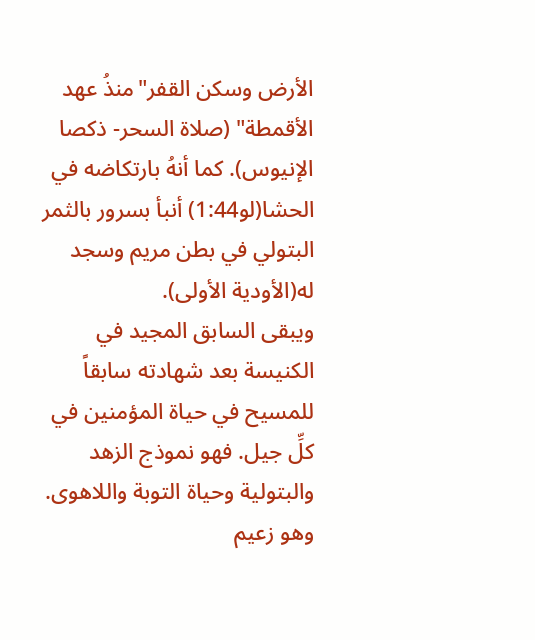الأرض وسكن القفر"منذُ عهد الأقمطة" (صلاة السحر- ذكصا الإنيوس). كما أنهُ بارتكاضه في الحشا(لو1:44) أنبأ بسرور بالثمر البتولي في بطن مريم وسجد له(الأودية الأولى).
ويبقى السابق المجيد في الكنيسة بعد شهادته سابقاً للمسيح في حياة المؤمنين في كلِّ جيل. فهو نموذج الزهد والبتولية وحياة التوبة واللاهوى. وهو زعيم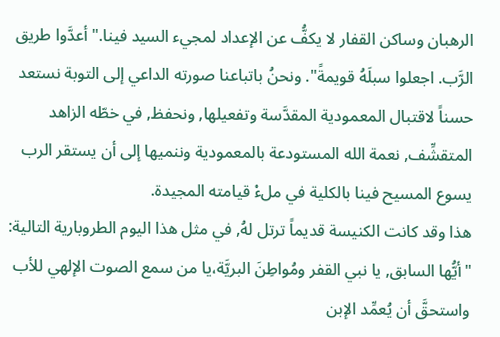الرهبان وساكن القفار لا يكفُّ عن الإعداد لمجيء السيد فينا." أعدَّوا طريق الرَّب. اجعلوا سبلَهُ قويمةً". ونحنُ باتباعنا صورته الداعي إلى التوبة نستعد حسناً لاقتبال المعمودية المقدَّسة وتفعيلها, ونحفظ, في خطّه الزاهد المتقشِّف, نعمة الله المستودعة بالمعمودية وننميها إلى أن يستقر الرب يسوع المسيح فينا بالكلية في ملءْ قيامته المجيدة.
هذا وقد كانت الكنيسة قديماً ترتل لهُ, في مثل هذا اليوم الطروبارية التالية: "أيُّها السابق, يا نبي القفر ومُواطِنَ البريَّة،يا من سمع الصوت الإلهي للأب واستحقَّ أن يُعمِّد الإبن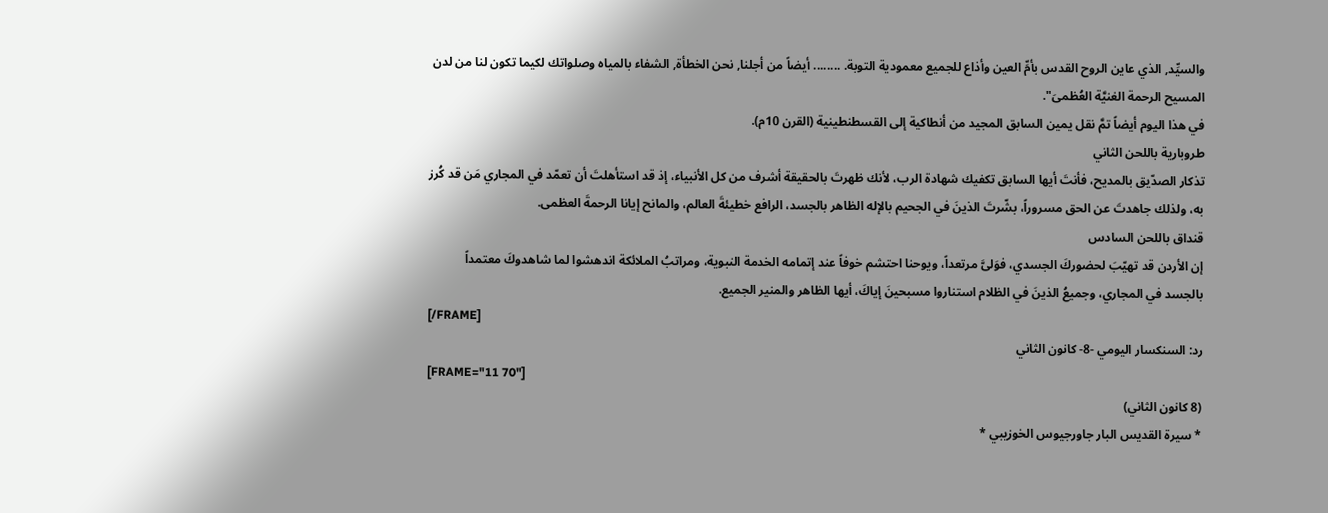والسيِّد, الذي عاين الروح القدس بأمِّ العين وأذاع للجميع معمودية التوبة. ........ أيضاً من أجلنا, نحن الخطأة, الشفاء بالمياه وصلواتك لكيما تكون لنا من لدن المسيح الرحمة الغنيَّة العُظمىَ".
في هذا اليوم أيضاً تمَّ نقل يمين السابق المجيد من أنطاكية إلى القسطنطينية (القرن 10م).
طروبارية باللحن الثاني
تذكار الصدّيق بالمديح، فأنتَ أيها السابق تكفيك شهادة الرب، لأنك ظهرتَ بالحقيقة أشرف من كل الأنبياء، إذ قد استأهلتَ أن تعمّد في المجاري مَن قد كُرز به، ولذلك جاهدتَ عن الحق مسروراً، بشّرتَ الذينَ في الجحيم بالإله الظاهر بالجسد، الرافع خطيئةَ العالم، والمانح إيانا الرحمةَ العظمى.
قنداق باللحن السادس
إن الأردن قد تهيّبَ لحضوركَ الجسدي، فوَلىَّ مرتعداً، ويوحنا احتشم خوفاً عند إتمامه الخدمة النبوية، ومراتبُ الملائكة اندهشوا لما شاهدوكَ معتمداً بالجسد في المجاري، وجميعُ الذينَ في الظلام استناروا مسبحينَ إياكَ، أيها الظاهر والمنير الجميع.
[/FRAME]
رد: السنكسار اليومي -8- كانون الثاني
[FRAME="11 70"]
(8 كانون الثاني)
* سيرة القديس البار جاورجيوس الخوزيبي *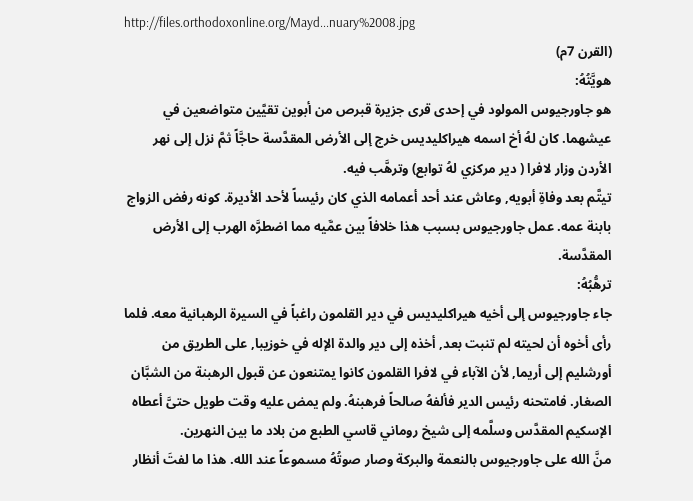http://files.orthodoxonline.org/Mayd...nuary%2008.jpg
(القرن 7م)
هويَّتُهُ:
هو جاورجيوس المولود في إحدى قرى جزيرة قبرص من أبوين تقيَّين متواضعين في عيشهما. كان لهُ أخ اسمه هيراكليديس خرج إلى الأرض المقدَّسة حاجَّاً ثمَّ نزل إلى نهر الأردن وزار لافرا ( دير مركزي لهُ توابع) وترهَّب فيه.
تيتَّم بعد وفاةِ أبويه, وعاش عند أحد أعمامه الذي كان رئيساً لأحد الأديرة. كونه رفض الزواج بابنة عمه. عمل جاورجيوس بسبب هذا خلافاً بين عمَّيه مما اضطرَّه الهرب إلى الأرض المقدَّسة.
ترهُّبُهُ:
جاء جاورجيوس إلى أخيه هيراكليديس في دير القلمون راغباً في السيرة الرهبانية معه. فلما رأى أخوه أن لحيته لم تنبت بعد, أخذه إلى دير والدة الإله في خوزيبا, على الطريق من أورشليم إلى أريما, لأن الآباء في لافرا القلمون كانوا يمتنعون عن قبول الرهبنة من الشبَّان الصغار. فامتحنه رئيس الدير فألفهُ صالحاً فرهبنهُ. ولم يمض عليه وقت طويل حتىَّ أعطاه الإسكيم المقدَّس وسلَّمه إلى شيخ روماني قاسي الطبع من بلاد ما بين النهرين.
منَّ الله على جاورجيوس بالنعمة والبركة وصار صوتُهُ مسموعاً عند الله. هذا ما لفتَ أنظار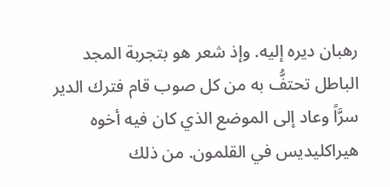رهبان ديره إليه. وإذ شعر هو بتجربة المجد الباطل تحتفُّ به من كل صوب قام فترك الدير سرَّاً وعاد إلى الموضع الذي كان فيه أخوه هيراكليديس في القلمون. من ذلك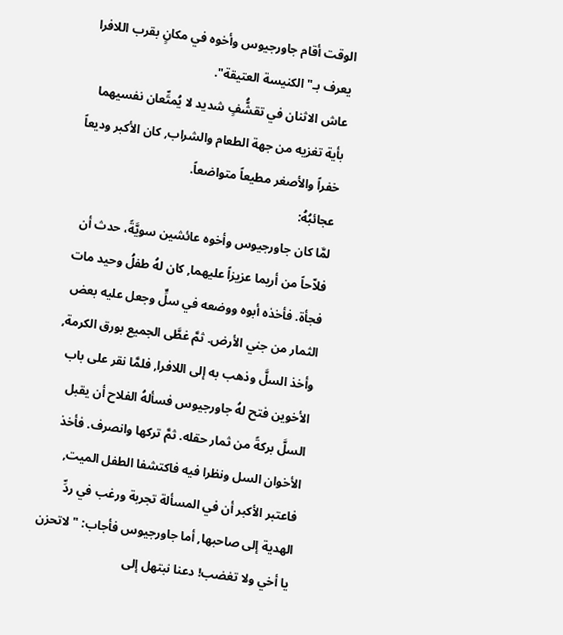الوقت أقام جاورجيوس وأخوه في مكانٍ بقرب اللافرا يعرف بـ" الكنيسة العتيقة".
عاش الاثنان في تقشُّفٍ شديد لا يُمتِّعان نفسيهما بأية تغزيه من جهة الطعام والشراب, كان الأكبر وديعاً خفراً والأصغر مطيعاً متواضعاً.
عجائبُهُ:
لمَّا كان جاورجيوس وأخوه عائشين سويَّةً، حدث أن فلاّحاً من أريما عزيزاً عليهما, كان لهُ طفلُ وحيد مات فجأة. فأخذه أبوه ووضعه في سلٍّ وجعل عليه بعض الثمار من جني الأرض. ثمَّ غطَّى الجميع بورق الكرمة, وأخذ السلَّ وذهب به إلى اللافرا, فلمَّا نقر على باب الأخوين فتح لهُ جاورجيوس فسألهُ الفلاح أن يقبل السلَّ بركةً من ثمار حقله. ثمَّ تركها وانصرف. فأخذ الأخوان السل ونظرا فيه فاكتشفا الطفل الميت, فاعتبر الأكبر أن في المسألة تجربة ورغب في ردِّ الهدية إلى صاحبها, أما جاورجيوس فأجاب: "لاتحزن يا أخي ولا تغضب! دعنا نبتهل إلى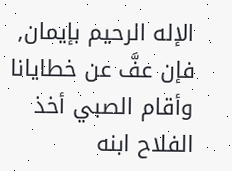الإله الرحيم بإيمان, فإن عفَّ عن خطايانا وأقام الصبي أخذ الفلاح ابنه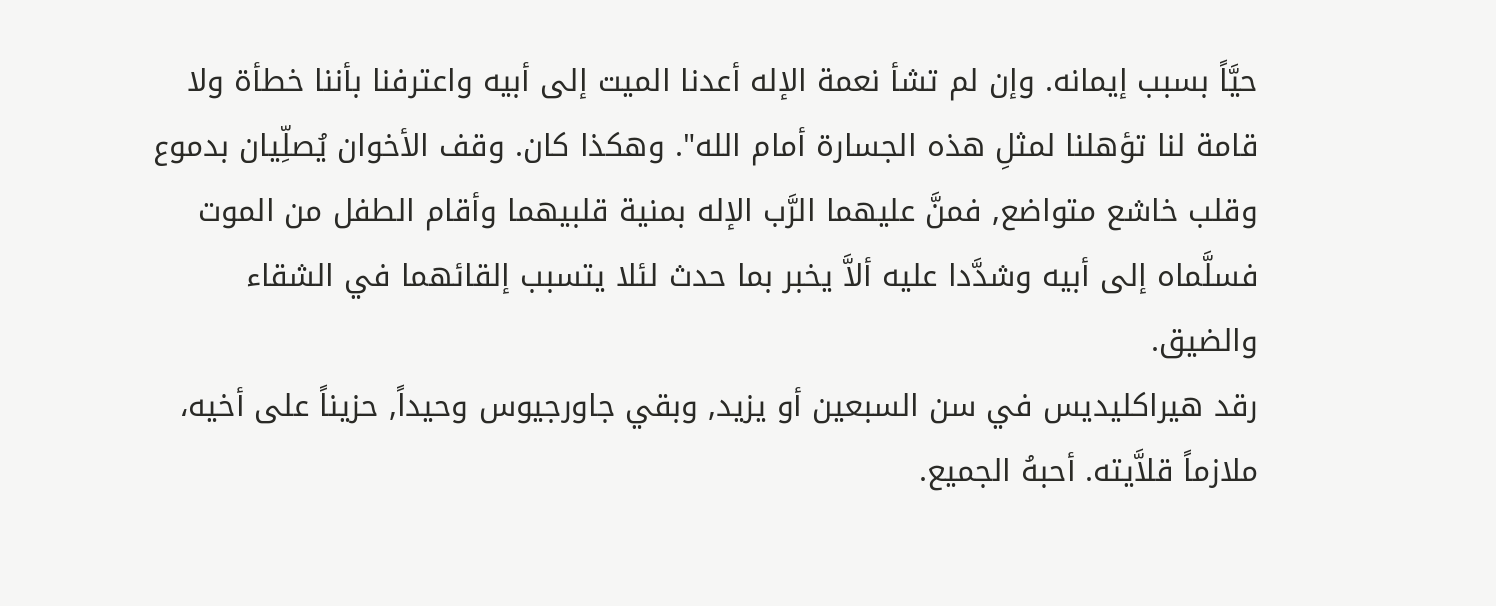حيَّاً بسبب إيمانه. وإن لم تشأ نعمة الإله أعدنا الميت إلى أبيه واعترفنا بأننا خطأة ولا قامة لنا تؤهلنا لمثلِ هذه الجسارة أمام الله". وهكذا كان. وقف الأخوان يُصلِّيان بدموع وقلب خاشع متواضع, فمنَّ عليهما الرَّب الإله بمنية قلبيهما وأقام الطفل من الموت فسلَّماه إلى أبيه وشدَّدا عليه ألاَّ يخبر بما حدث لئلا يتسبب إلقائهما في الشقاء والضيق.
رقد هيراكليديس في سن السبعين أو يزيد, وبقي جاورجيوس وحيداً, حزيناً على أخيه، ملازماً قلاَّيته. أحبهُ الجميع.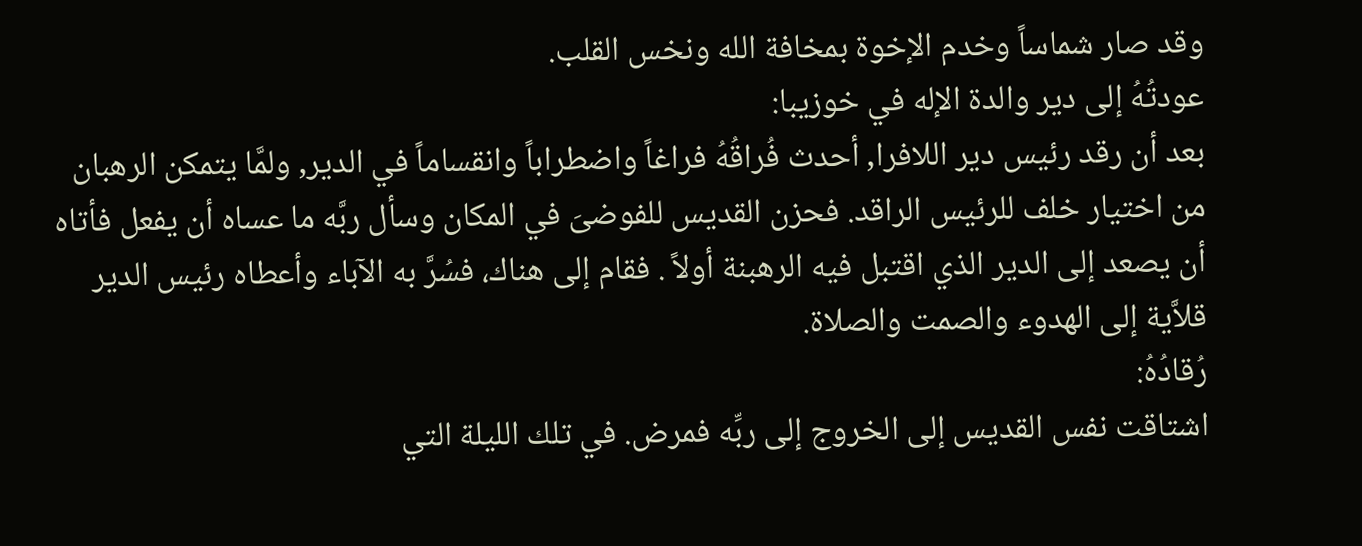وقد صار شماساً وخدم الإخوة بمخافة الله ونخس القلب.
عودتُهُ إلى دير والدة الإله في خوزيبا:
بعد أن رقد رئيس دير اللافرا, أحدث فُراقُهُ فراغاً واضطراباً وانقساماً في الدير, ولمَّا يتمكن الرهبان من اختيار خلف للرئيس الراقد. فحزن القديس للفوضىَ في المكان وسأل ربَّه ما عساه أن يفعل فأتاه أن يصعد إلى الدير الذي اقتبل فيه الرهبنة أولاً . فقام إلى هناك، فسُرَّ به الآباء وأعطاه رئيس الدير قلاَّية إلى الهدوء والصمت والصلاة.
رُقادُهُ:
اشتاقت نفس القديس إلى الخروج إلى ربِّه فمرض. في تلك الليلة التي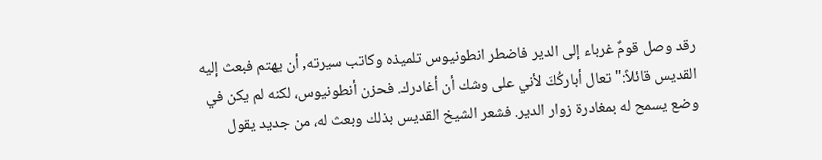رقد وصل قومٌ غرباء إلى الدير فاضطر انطونيوس تلميذه وكاتب سيرته, أن يهتم فبعث إليه القديس قائلاً:"تعال أباركُكَ لأني على وشك أن أغادرك. فحزن أنطونيوس، لكنه لم يكن في وضع يسمح له بمغادرة زوار الدير. فشعر الشيخ القديس بذلك وبعث له، من جديد يقول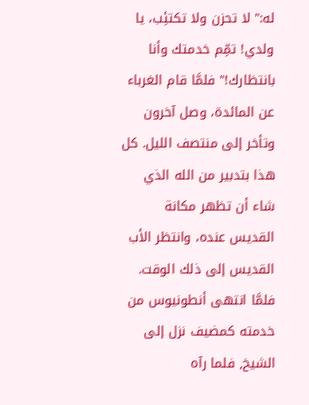له:" لا تحزن ولا تكتئِب، يا ولدي! تمِّم خدمتك وأنا بانتظارك!" فلمَّا قام الغرباء عن المائدة، وصل آخرون وتأخر إلى منتصف الليل. كل هذا بتدبير من الله الذي شاء أن تظهر مكانة القديس عنده، وانتظر الأب القديس إلى ذلك الوقت. فلمَّا انتهى أنطونيوس من خدمته كمضيف نزل إلى الشيخ, فلما رآه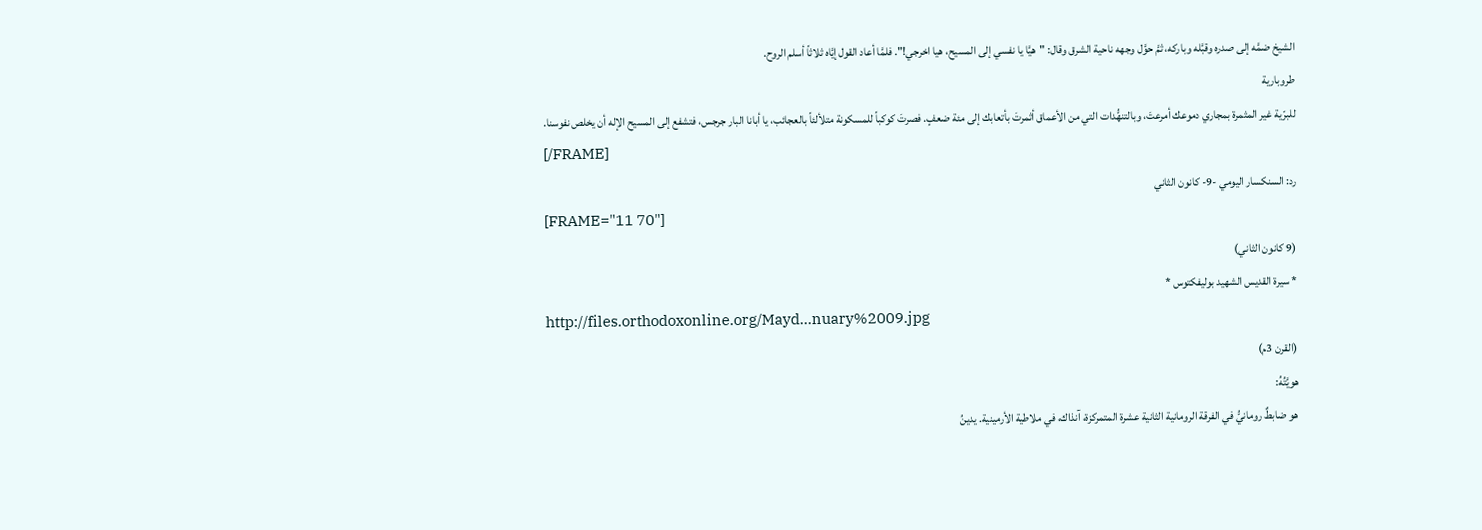الشيخ ضمَّه إلى صدره وقبَّله وباركه، ثمَّ حوَّل وجهه ناحية الشرق وقال: "هيَّا يا نفسي إلى المسيح، هيا اخرجي!". فلمَّا أعاد القول إيَّاه ثلاثاً أسلم الروح.
طروبارية
للبرّية غير المثمرة بمجاري دموعك أمرعتَ، وبالتنهُّدات التي من الأعماق أثمرتَ بأتعابك إلى مئة ضعفٍ. فصرتَ كوكباً للمسكونة متلألئاً بالعجائب، يا أبانا البار جرجس، فتشفع إلى المسيح الإله أن يخلص نفوسنا.
[/FRAME]
رد: السنكسار اليومي -9- كانون الثاني
[FRAME="11 70"]
(9 كانون الثاني)
* سيرة القديس الشهيد بوليفكتوس *
http://files.orthodoxonline.org/Mayd...nuary%2009.jpg
(القرن 3م)
هويَّتُهُ:
هو ضابطٌ رومانيُّ في الفرقة الرومانية الثانية عشرة المتمركزة، آنذاك، في ملاطية الأرمينية. يدينُ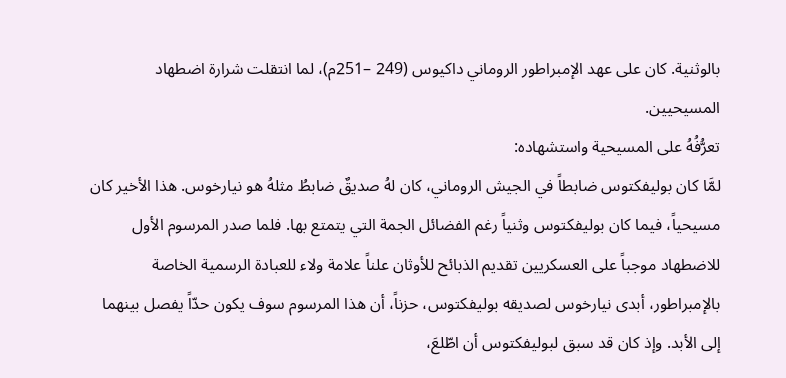بالوثنية. كان على عهد الإمبراطور الروماني داكيوس (249 –251م)، لما انتقلت شرارة اضطهاد المسيحيين.
تعرُّفُهُ على المسيحية واستشهاده:
لمَّا كان بوليفكتوس ضابطاً في الجيش الروماني، كان لهُ صديقٌ ضابطُ مثلهُ هو نيارخوس. هذا الأخير كان مسيحياً، فيما كان بوليفكتوس وثنياً رغم الفضائل الجمة التي يتمتع بها. فلما صدر المرسوم الأول للاضطهاد موجباً على العسكريين تقديم الذبائح للأوثان علناً علامة ولاء للعبادة الرسمية الخاصة بالإمبراطور، أبدى نيارخوس لصديقه بوليفكتوس، حزناً، أن هذا المرسوم سوف يكون حدّاً يفصل بينهما إلى الأبد. وإذ كان قد سبق لبوليفكتوس أن اطّلعَ،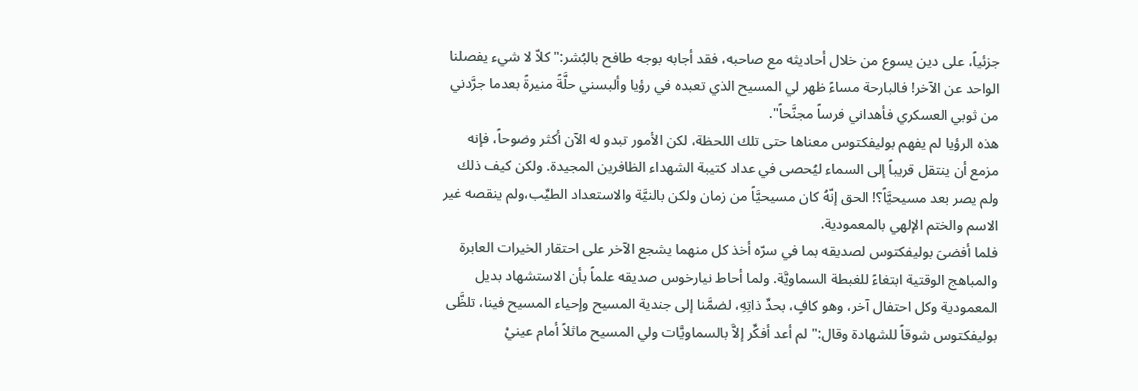جزئياً، على دين يسوع من خلال أحاديثه مع صاحبه، فقد أجابه بوجه طافح بالبُشر:" كلاّ لا شيء يفصلنا الواحد عن الآخر! فالبارحة مساءً ظهر لي المسيح الذي تعبده في رؤيا وألبسني حلَّةً منيرةً بعدما جرَّدني من ثوبي العسكري فأهداني فرساً مجنَّحاً".
هذه الرؤيا لم يفهم بوليفكتوس معناها حتى تلك اللحظة، لكن الأمور تبدو له الآن أكثر وضوحاً، فإنه مزمع أن ينتقل قريباً إلى السماء ليُحصى في عداد كتيبة الشهداء الظافرين المجيدة. ولكن كيف ذلك ولم يصر بعد مسيحيَّاً؟! الحق إنّهُ كان مسيحيَّاً من زمان ولكن بالنيَّة والاستعداد الطيِّب،ولم ينقصه غير الاسم والختم الإلهي بالمعمودية.
فلما أفضىَ بوليفكتوس لصديقه بما في سرّه أخذ كل منهما يشجع الآخر على احتقار الخيرات العابرة والمباهج الوقتية ابتغاءً للغبطة السماويَّة. ولما أحاط نيارخوس صديقه علماً بأن الاستشهاد بديل المعمودية وكل احتفال آخر، وهو كافٍ، بحدِّ ذاتِهِ، لضمَّنا إلى جندية المسيح وإحياء المسيح فينا، تلظَّى بوليفكتوس شوقاً للشهادة وقال:" لم أعد أفكِّر إلاَّ بالسماويَّات ولي المسيح ماثلاً أمام عينيْ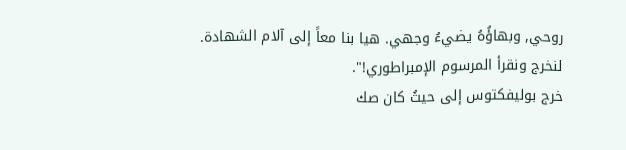روحي, وبهاؤُهُ يضيءُ وجهي. هيا بنا معاً إلى آلام الشهادة. لنخرج ونقرأ المرسوم الإمبراطوري!".
خرج بوليفكتوس إلى حيثُ كان صك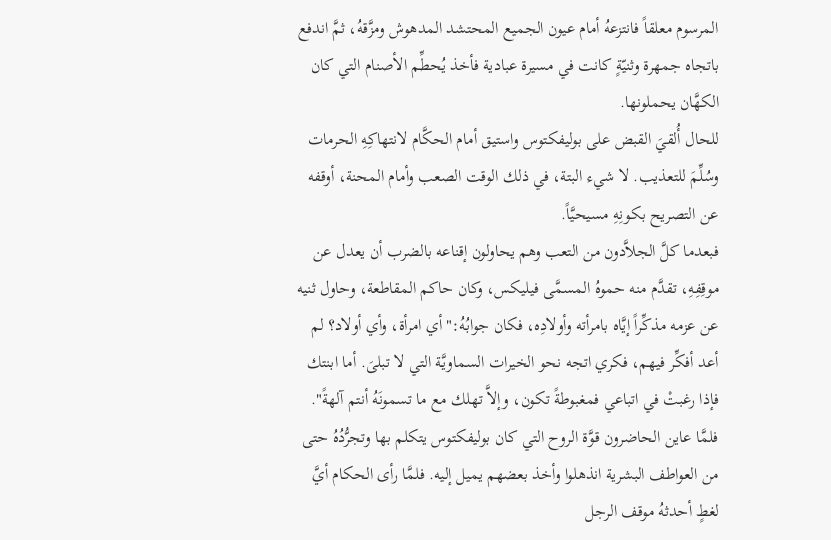المرسوم معلقاً فانتزعهُ أمام عيون الجميع المحتشد المدهوش ومزَّقهُ، ثمَّ اندفع باتجاه جمهرة وثنيّةٍ كانت في مسيرة عبادية فأخذ يُحطِّم الأصنام التي كان الكهَّان يحملونها.
للحال أُلقيَ القبض على بوليفكتوس واستيق أمام الحكَّام لانتهاكِهِ الحرمات وسُلِّمَ للتعذيب. لا شيء البتة، في ذلك الوقت الصعب وأمام المحنة، أوقفه عن التصريح بكونِهِ مسيحيَّاً.
فبعدما كلَّ الجلاَّدون من التعب وهم يحاولون إقناعه بالضرب أن يعدل عن موقِفِهِ، تقدَّم منه حموهُ المسمَّى فيليكس، وكان حاكم المقاطعة، وحاول ثنيه عن عزمه مذكِّراً إيَّاه بامرأته وأولادِه، فكان جوابُهُ:" أي امرأة، وأي أولاد؟ لم أعد أفكِّر فيهم، فكري اتجه نحو الخيرات السماويَّة التي لا تبلىَ. أما ابنتك فإذا رغبتْ في اتباعي فمغبوطةً تكون، وإلاَّ تهلك مع ما تسمونَهُ أنتم آلهةً".
فلمَّا عاين الحاضرون قوَّة الروح التي كان بوليفكتوس يتكلم بها وتجرُّدُهُ حتى من العواطف البشرية انذهلوا وأخذ بعضهم يميل إليه. فلمَّا رأى الحكام أيَّ لغطٍ أحدثهُ موقف الرجل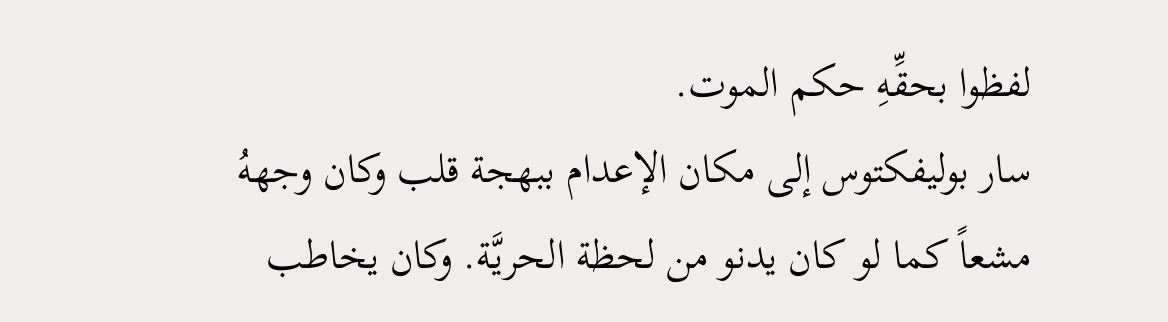لفظوا بحقِّهِ حكم الموت.
سار بوليفكتوس إلى مكان الإعدام ببهجة قلب وكان وجههُ مشعاً كما لو كان يدنو من لحظة الحريَّة. وكان يخاطب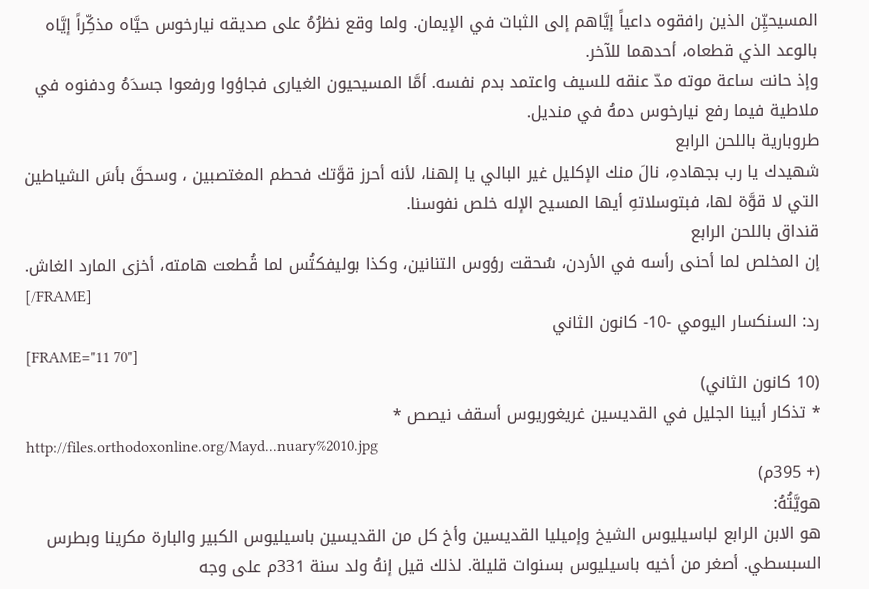المسيحيِّن الذين رافقوه داعياً إيَّاهم إلى الثبات في الإيمان. ولما وقع نظرُهُ على صديقه نيارخوس حيَّاه مذكِّراً إيَّاه بالوعد الذي قطعاه، أحدهما للآخر.
وإذ حانت ساعة موته مدّ عنقه للسيف واعتمد بدم نفسه. أمَّا المسيحيون الغيارى فجاؤوا ورفعوا جسدَهُ ودفنوه في ملاطية فيما رفع نيارخوس دمهُ في منديل.
طروبارية باللحن الرابع
شهيدك يا رب بجهادهِ، نالَ منك الإكليل غير البالي يا إلهنا، لأنه أحرز قوَّتك فحطم المغتصبين ، وسحقَ بأسَ الشياطين التي لا قوَّة لها، فبتوسلاتهِ أيها المسيح الإله خلص نفوسنا.
قنداق باللحن الرابع
إن المخلص لما أحنى رأسه في الأردن، سُحقت رؤوس التنانين، وكذا بوليفكتُس لما قُطعت هامته، أخزى المارد الغاش.
[/FRAME]
رد: السنكسار اليومي -10- كانون الثاني
[FRAME="11 70"]
(10 كانون الثاني)
* تذكار أبينا الجليل في القديسين غريغوريوس أسقف نيصص *
http://files.orthodoxonline.org/Mayd...nuary%2010.jpg
(+ 395م)
هويَّتُهُ:
هو الابن الرابع لباسيليوس الشيخ وإميليا القديسين وأخ كل من القديسين باسيليوس الكبير والبارة مكرينا وبطرس السبسطي. أصغر من أخيه باسيليوس بسنوات قليلة. لذلك قيل إنهُ ولد سنة 331م على وجه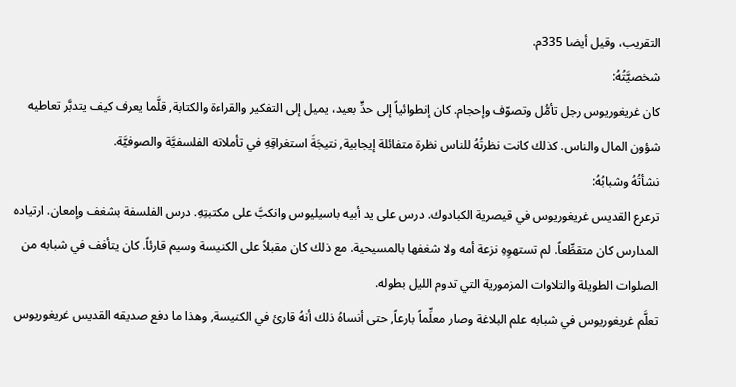التقريب، وقيل أيضا 335م.
شخصيَّتُهُ:
كان غريغوريوس رجل تأمُّل وتصوّف وإحجام. كان إنطوائياً إلى حدٍّ بعيد، يميل إلى التفكير والقراءة والكتابة, قلَّما يعرف كيف يتدبَّر تعاطيه شؤون المال والناس. كذلك كانت نظرتُهُ للناس نظرة متفائلة إيجابية, نتيجَةَ استغراقِهِ في تأملاته الفلسفيَّة والصوفيَّة.
نشأتُهُ وشبابُهُ:
ترعرع القديس غريغوريوس في قيصرية الكبادوك. درس على يد أبيه باسيليوس وانكبَّ على مكتبتِهِ. درس الفلسفة بشغف وإمعان. ارتياده المدارس كان متقطِّعاً. لم تستهوِهِ نزعة أمه ولا شغفها بالمسيحية. مع ذلك كان مقبلاً على الكنيسة وسيم قارئاً. كان يتأفف في شبابه من الصلوات الطويلة والتلاوات المزمورية التي تدوم الليل بطوله.
تعلَّم غريغوريوس في شبابه علم البلاغة وصار معلِّماً بارعاً, حتى أنساهُ ذلك أنهُ قارئ في الكنيسة, وهذا ما دفع صديقه القديس غريغوريوس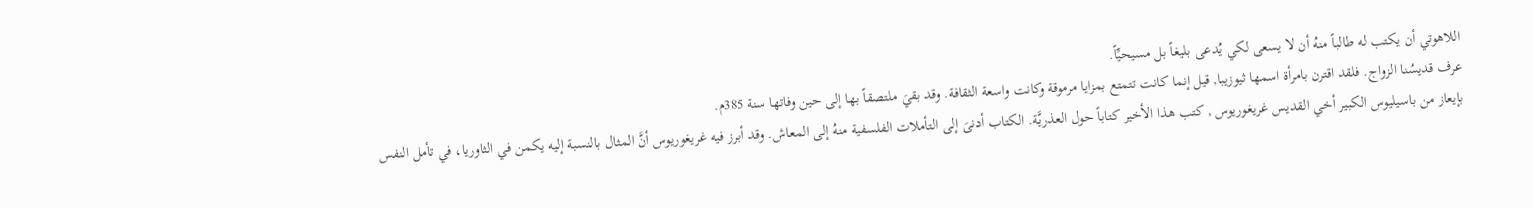اللاهوتي أن يكتب له طالباً منهُ أن لا يسعى لكي يُدعى بليغاً بل مسيحيِّاً.
عرف قديسُنا الزواج. فلقد اقترن بامرأة اسمها ثيوزيبا, قيل إنما كانت تتمتع بمزايا مرموقة وكانت واسعة الثقافة. وقد بقيَ ملتصقاً بها إلى حين وفاتها سنة 385م.
بإيعاز من باسيليوس الكبير أخي القديس غريغوريوس , كتب هذا الأخير كتاباً حول العذريَّة. الكتاب أدنىَ إلى التأملات الفلسفية منهُ إلى المعاش. وقد أبرز فيه غريغوريوس أنَّ المثال بالنسبة إليه يكمن في الثاوريا، في تأمل النفس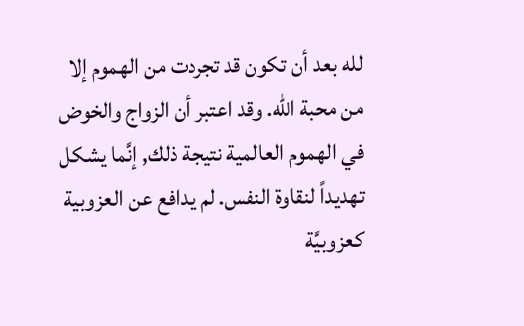لله بعد أن تكون قد تجردت من الهموم إلا من محبة الله. وقد اعتبر أن الزواج والخوض في الهموم العالمية نتيجة ذلك, إنَّما يشكل تهديداً لنقاوة النفس. لم يدافع عن العزوبية كعزوبيَّة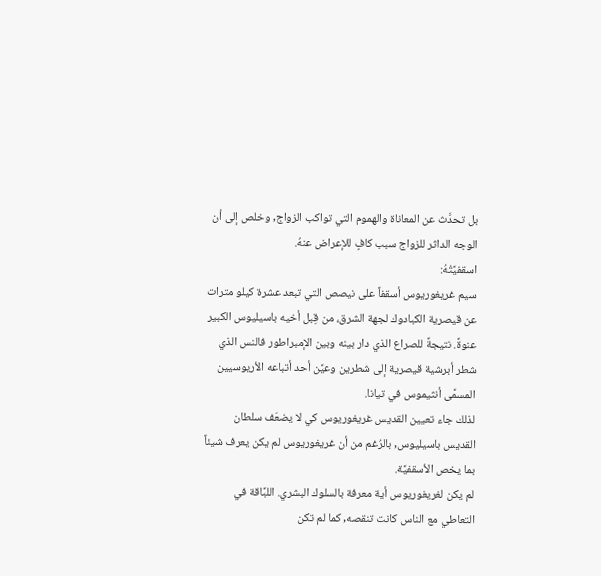بل تحدَّث عن المعاناة والهموم التي تواكب الزواج, وخلص إلى أن الوجه الداثر للزواج سبب كافٍ للإعراض عنهُ.
اسقفيَّتُهُ:
سيم غريغوريوس أسقفاً على نيصص التي تبعد عشرة كيلو مترات عن قيصرية الكبادوك لجهة الشرق، من قِبل أخيه باسيليوس الكبير عنوةً. نتيجةً للصراع الذي دار بينه وبين الإمبراطور فالنس الذي شطر أبرشية قيصرية إلى شطرين وعيَّن أحد أتباعه الأريوسيين المسمَّى أنثيموس في تيانا.
لذلك جاء تعيين القديس غريغوريوس كي لا يضعَف سلطان القديس باسيليوس, بالرُغم من أن غريغوريوس لم يكن يعرف شيئاً بما يخص الأسقفيَّة.
لم يكن لغريغوريوس أية معرفة بالسلوك البشري. اللبَّاقة في التعاطي مع الناس كانت تنقصه, كما لم تكن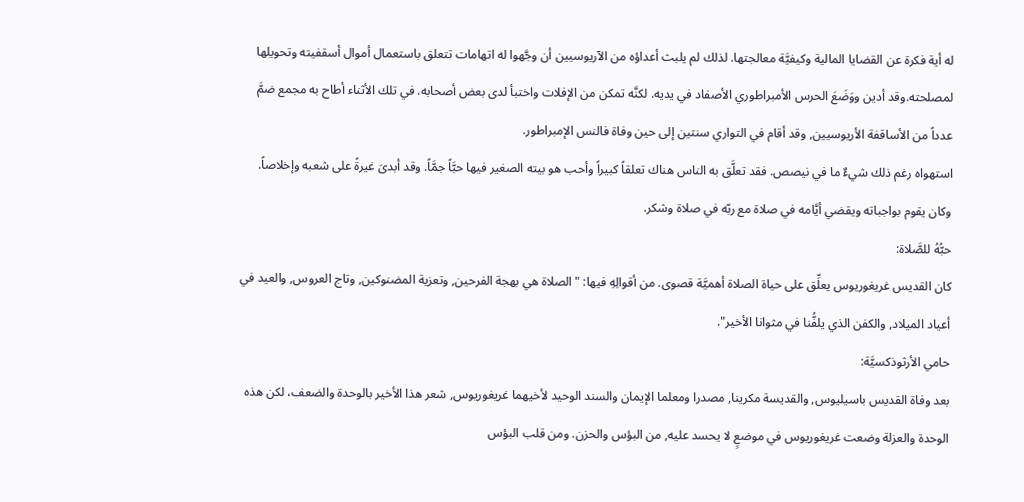له أية فكرة عن القضايا المالية وكيفيَّة معالجتها. لذلك لم يلبث أعداؤه من الآريوسيين أن وجَّهوا له اتهامات تتعلق باستعمال أموال أسقفيته وتحويلها لمصلحته.وقد أدين ووَضَعَ الحرس الأمبراطوري الأصفاد في يديه. لكنَّه تمكن من الإفلات واختبأ لدى بعض أصحابه. في تلك الأثناء أطاح به مجمع ضمَّ عدداً من الأساقفة الأريوسيين, وقد أقام في التواري سنتين إلى حين وفاة فالنس الإمبراطور.
استهواه رغم ذلك شيءٌ ما في نيصص. فقد تعلَّق به الناس هناك تعلقاً كبيراً وأحب هو بيته الصغير فيها حبَّاً جمَّاً. وقد أبدىَ غيرةً على شعبه وإخلاصاً. وكان يقوم بواجباته ويقضي أيَّامه في صلاة مع ربّه في صلاة وشكر.
حبُّهُ للصَّلاة:
كان القديس غريغوريوس يعلِّق على حياة الصلاة أهميَّة قصوى. من أقوالِهِ فيها: "الصلاة هي بهجة الفرحين, وتعزية المضنوكين, وتاج العروس, والعيد في أعياد الميلاد, والكفن الذي يلفُّنا في مثوانا الأخير".
حامي الأرثوذكسيَّة:
بعد وفاة القديس باسيليوس, والقديسة مكرينا, مصدرا ومعلما الإيمان والسند الوحيد لأخيهما غريغوريوس, شعر هذا الأخير بالوحدة والضعف، لكن هذه الوحدة والعزلة وضعت غريغوريوس في موضعٍ لا يحسد عليه, من البؤس والحزن. ومن قلب البؤس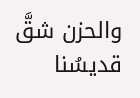والحزن شقَّ قديسُنا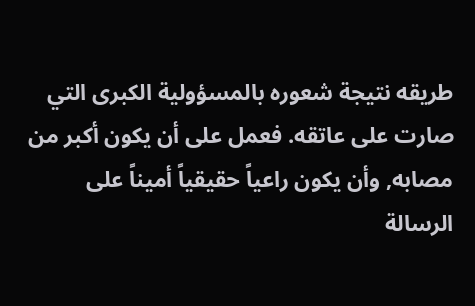طريقه نتيجة شعوره بالمسؤولية الكبرى التي صارت على عاتقه. فعمل على أن يكون أكبر من مصابه, وأن يكون راعياً حقيقياً أميناً على الرسالة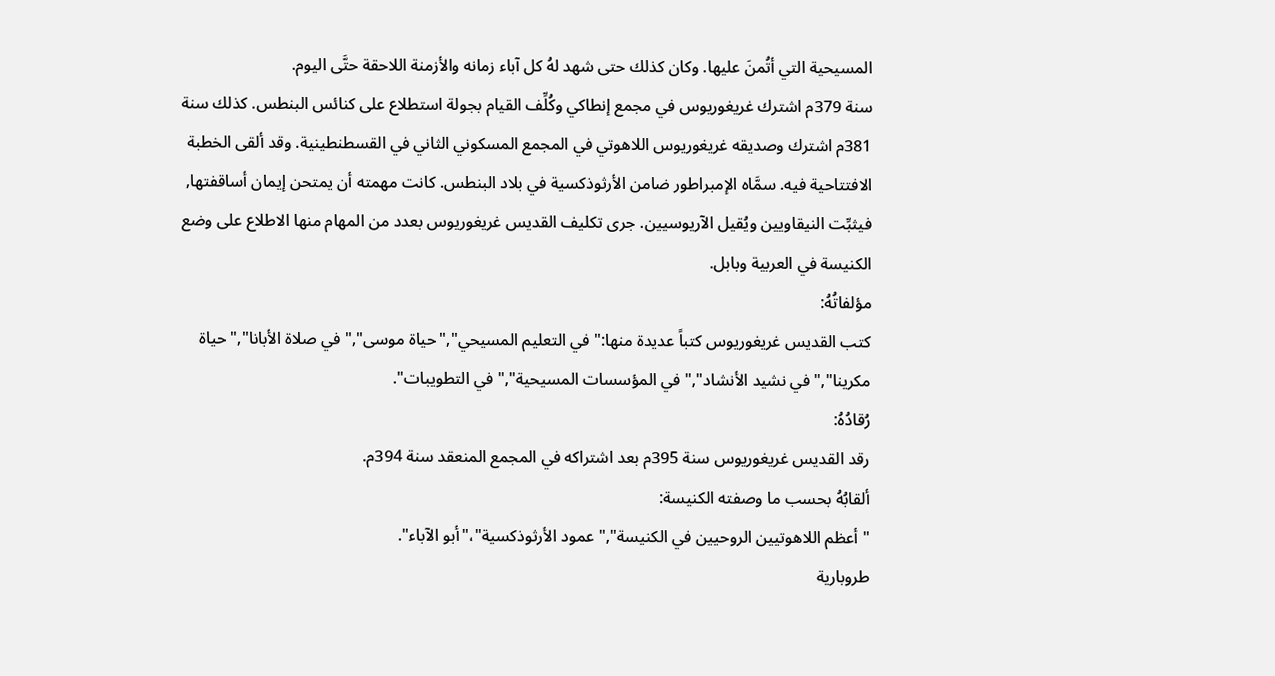المسيحية التي أتُمنَ عليها. وكان كذلك حتى شهد لهُ كل آباء زمانه والأزمنة اللاحقة حتَّى اليوم.
سنة 379م اشترك غريغوريوس في مجمع إنطاكي وكُلِّف القيام بجولة استطلاع على كنائس البنطس. كذلك سنة 381م اشترك وصديقه غريغوريوس اللاهوتي في المجمع المسكوني الثاني في القسطنطينية. وقد ألقى الخطبة الافتتاحية فيه. سمَّاه الإمبراطور ضامن الأرثوذكسية في بلاد البنطس. كانت مهمته أن يمتحن إيمان أساقفتها, فيثبِّت النيقاويين ويُقيل الآريوسيين. جرى تكليف القديس غريغوريوس بعدد من المهام منها الاطلاع على وضع الكنيسة في العربية وبابل.
مؤلفاتُهُ:
كتب القديس غريغوريوس كتباً عديدة منها:" في التعليم المسيحي","حياة موسى"," في صلاة الأبانا"," حياة مكرينا"," في نشيد الأنشاد"," في المؤسسات المسيحية"," في التطويبات".
رُقادُهُ:
رقد القديس غريغوريوس سنة 395م بعد اشتراكه في المجمع المنعقد سنة 394م.
ألقابُهُ بحسب ما وصفته الكنيسة:
" أعظم اللاهوتيين الروحيين في الكنيسة"," عمود الأرثوذكسية"،"أبو الآباء".
طروبارية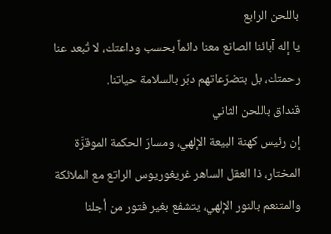باللحن الرابع
يا إله آبائنا الصانع معنا دائماً بحسب وداعتك، لا تُبعد عنا رحمتك، بل بتضرّعاتهم دبّر بالسلامة حياتنا.
قنداق باللحن الثاني
إن رئيس كهنة البيعة الإلهي، ومسارّ الحكمة الموقرَّة المختار، ذا العقل الساهر غريغوريوس الراتع مع الملائكة والمتنعم بالنور الإلهي، يتشفع بغير فتور من أجلنا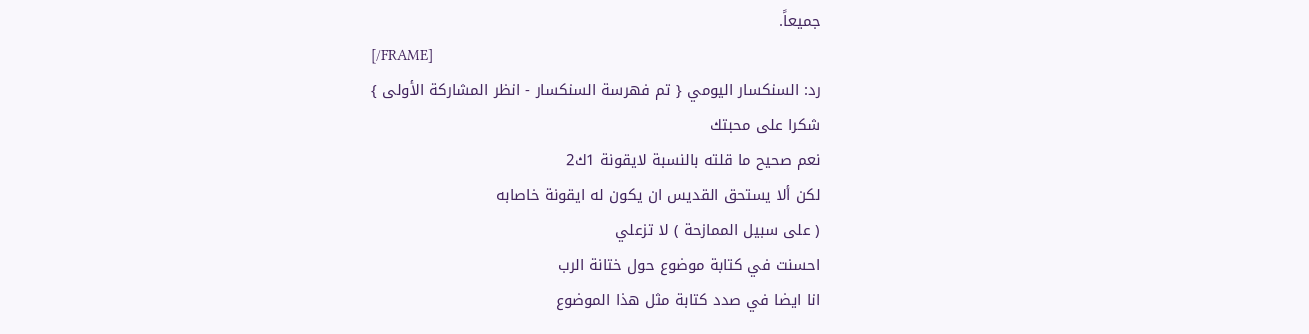جميعاً.
[/FRAME]
رد: السنكسار اليومي { تم فهرسة السنكسار - انظر المشاركة الأولى }
شكرا على محبتك
نعم صحيح ما قلته بالنسبة لايقونة 1ك2
لكن ألا يستحق القديس ان يكون له ايقونة خاصابه
( على سبيل الممازحة ) لا تزعلي
احسنت في كتابة موضوع حول ختانة الرب
انا ايضا في صدد كتابة مثل هذا الموضوع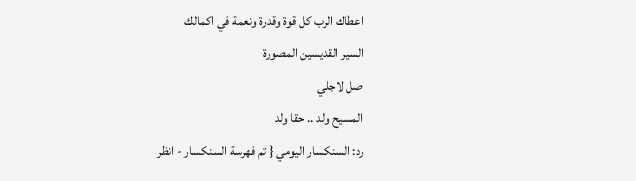اعطاك الرب كل قوة وقدرة ونعمة في اكمالك
السير القديسين المصورة
صل لاجلي
المسيح ولد .. حقا ولد
رد: السنكسار اليومي { تم فهرسة السنكسار - انظر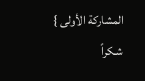المشاركة الأولى }
شـكراً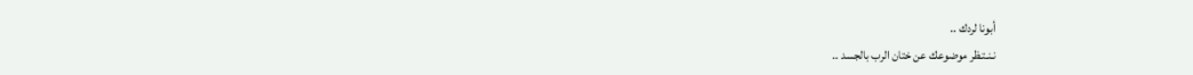أبونا لردك ..
نـنـتـظر موضوعك عن ختان الرب بالجسد ..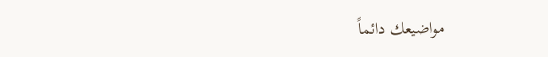مواضيعك دائماً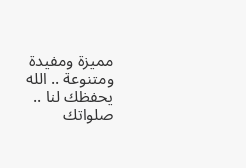مميزة ومفيدة ومتنوعة .. الله يحفظك لنا ..
صلواتك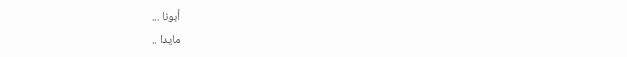أبونا ...
مايدا ..